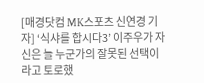[매경닷컴 MK스포츠 신연경 기자] ‘식샤를 합시다3’ 이주우가 자신은 늘 누군가의 잘못된 선택이라고 토로했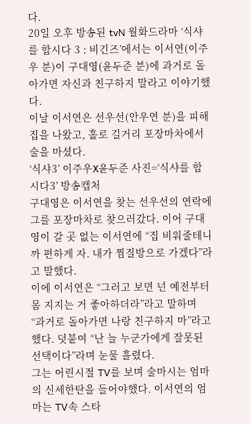다.
20일 오후 방송된 tvN 월화드라마 ‘식샤를 합시다 3 : 비긴즈’에서는 이서연(이주우 분)이 구대영(윤두준 분)에 과거로 돌아가면 자신과 친구하지 말라고 이야기했다.
이날 이서연은 선우선(안우연 분)을 피해 집을 나왔고, 홀로 길거리 포장마차에서 술을 마셨다.
‘식샤3’ 이주우X윤두준 사진=‘식샤를 합시다3’ 방송캡처
구대영은 이서연을 찾는 선우선의 연락에 그를 포장마차로 찾으러갔다. 이어 구대영이 갈 곳 없는 이서연에 “집 비워줄테니까 편하게 자. 내가 찜질방으로 가겠다”라고 말했다.
이에 이서연은 “그러고 보면 넌 예전부터 몸 지지는 거 좋아하더라”라고 말하며 “과거로 돌아가면 나랑 친구하지 마”라고 했다. 덧붙여 “난 늘 누군가에게 잘못된 선택이다”라며 눈물 흘렸다.
그는 어린시절 TV를 보며 술마시는 엄마의 신세한탄을 들어야했다. 이서연의 엄마는 TV속 스타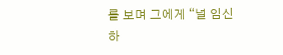를 보며 그에게 “널 임신하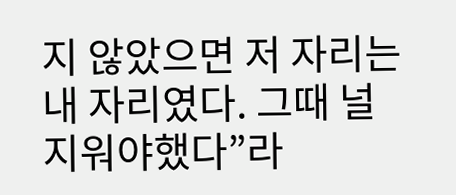지 않았으면 저 자리는 내 자리였다. 그때 널 지워야했다”라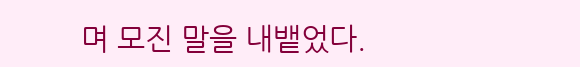며 모진 말을 내뱉었다.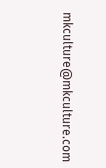mkculture@mkculture.com